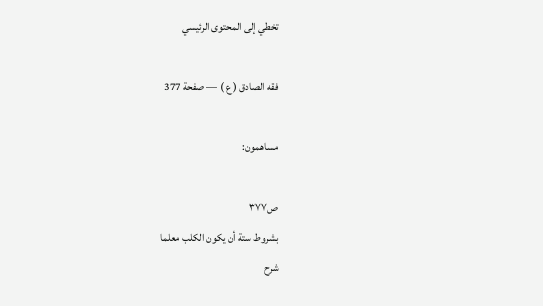تخطي إلى المحتوى الرئيسي

فقه الصادق ( ع ) — صفحة 377

مساهمون:

ص٣٧٧
بشروط ستة أن يكون الكلب معلما
شرح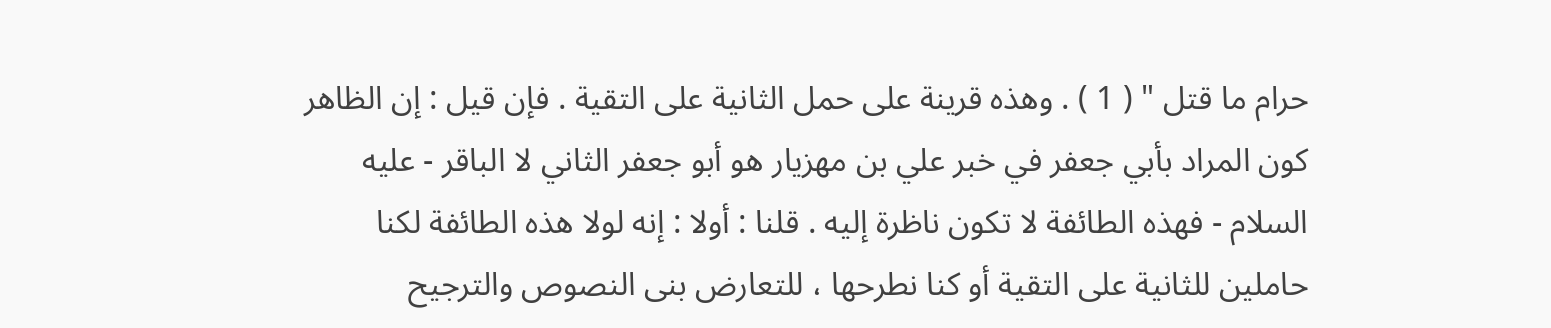حرام ما قتل " ( 1 ) . وهذه قرينة على حمل الثانية على التقية . فإن قيل : إن الظاهر كون المراد بأبي جعفر في خبر علي بن مهزيار هو أبو جعفر الثاني لا الباقر - عليه السلام - فهذه الطائفة لا تكون ناظرة إليه . قلنا : أولا : إنه لولا هذه الطائفة لكنا حاملين للثانية على التقية أو كنا نطرحها ، للتعارض بنى النصوص والترجيح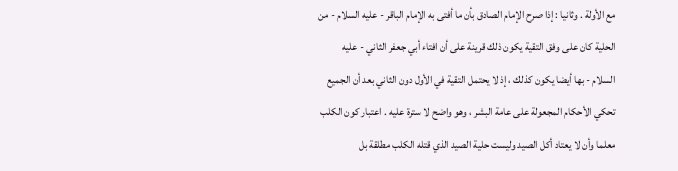مع الأولة . وثانيا : إذا صرح الإمام الصادق بأن ما أفتى به الإمام الباقر - عليه السلام - من الحلية كان على وفق التقية يكون ذلك قرينة على أن افتاء أبي جعفر الثاني - عليه السلام - بها أيضا يكون كذلك ، إذ لا يحتمل التقية في الأول دون الثاني بعد أن الجميع تحكي الأحكام المجعولة على عامة البشر ، وهو واضح لا سترة عليه . اعتبار كون الكلب معلما وأن لا يعتاد أكل الصيد وليست حلية الصيد الذي قتله الكلب مطلقة بل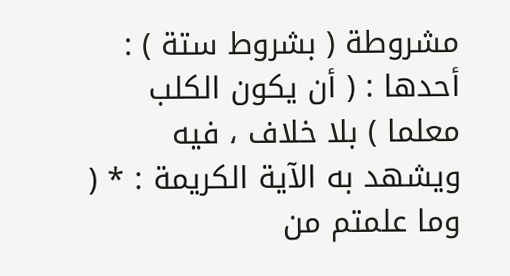مشروطة ( بشروط ستة ) : أحدها : ( أن يكون الكلب معلما ) بلا خلاف ، فيه ويشهد به الآية الكريمة : * ( وما علمتم من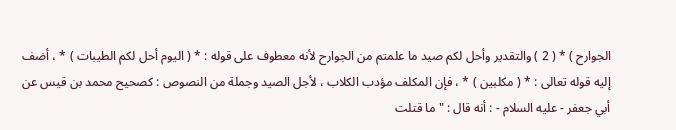الجوارح ) * ( 2 ) والتقدير وأحل لكم صيد ما علمتم من الجوارح لأنه معطوف على قوله : * ( اليوم أحل لكم الطيبات ) * ، أضف إليه قوله تعالى : * ( مكلبين ) * ، فإن المكلف مؤدب الكلاب ، لأجل الصيد وجملة من النصوص : كصحيح محمد بن قيس عن أبي جعفر - عليه السلام - : أنه قال : " ما قتلت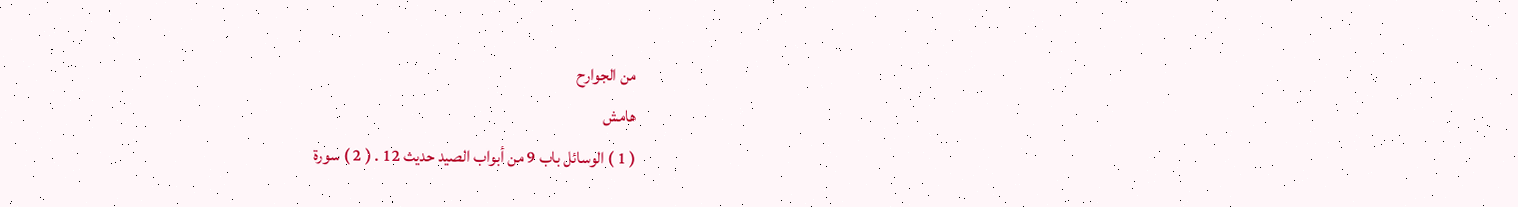من الجوارح
هامش
( 1 ) الوسائل باب 9 من أبواب الصيد حديث 12 . ( 2 ) سورة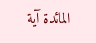المائدة آية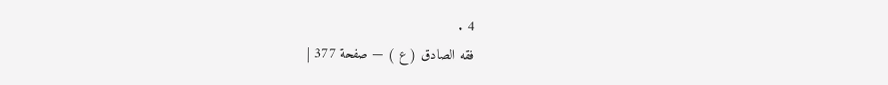4 .
فقه الصادق ( ع ) — صفحة 377 |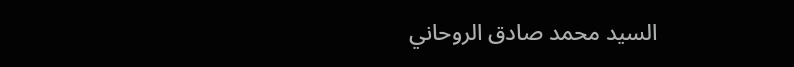السيد محمد صادق الروحاني